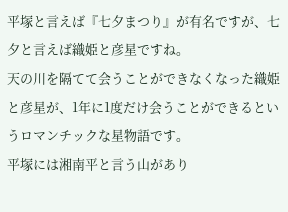平塚と言えば『七夕まつり』が有名ですが、七夕と言えば織姫と彦星ですね。
天の川を隔てて会うことができなくなった織姫と彦星が、1年に1度だけ会うことができるというロマンチックな星物語です。
平塚には湘南平と言う山があり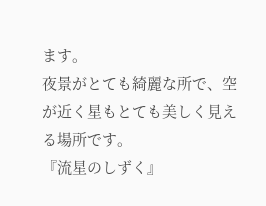ます。
夜景がとても綺麗な所で、空が近く星もとても美しく見える場所です。
『流星のしずく』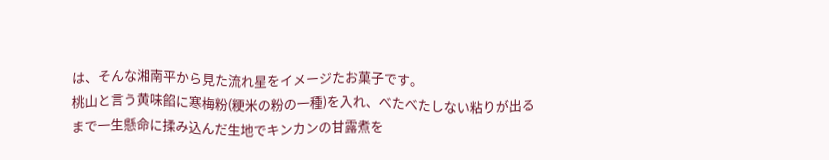は、そんな湘南平から見た流れ星をイメージたお菓子です。
桃山と言う黄味餡に寒梅粉(粳米の粉の一種)を入れ、べたべたしない粘りが出るまで一生懸命に揉み込んだ生地でキンカンの甘露煮を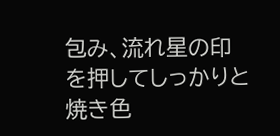包み、流れ星の印を押してしっかりと焼き色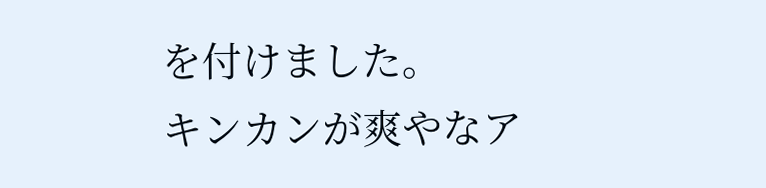を付けました。
キンカンが爽やなア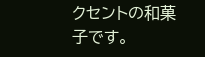クセントの和菓子です。